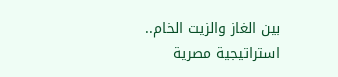بين الغاز والزيت الخام.. استراتيجية مصرية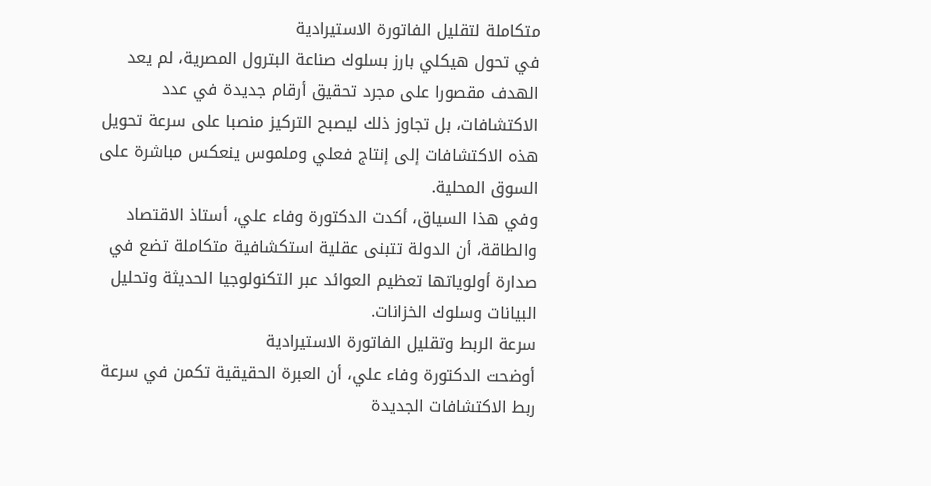متكاملة لتقليل الفاتورة الاستيرادية
في تحول هيكلي بارز بسلوك صناعة البترول المصرية، لم يعد الهدف مقصورا على مجرد تحقيق أرقام جديدة في عدد الاكتشافات، بل تجاوز ذلك ليصبح التركيز منصبا على سرعة تحويل هذه الاكتشافات إلى إنتاج فعلي وملموس ينعكس مباشرة على السوق المحلية.
وفي هذا السياق، أكدت الدكتورة وفاء علي، أستاذ الاقتصاد والطاقة، أن الدولة تتبنى عقلية استكشافية متكاملة تضع في صدارة أولوياتها تعظيم العوائد عبر التكنولوجيا الحديثة وتحليل البيانات وسلوك الخزانات.
سرعة الربط وتقليل الفاتورة الاستيرادية
أوضحت الدكتورة وفاء علي، أن العبرة الحقيقية تكمن في سرعة ربط الاكتشافات الجديدة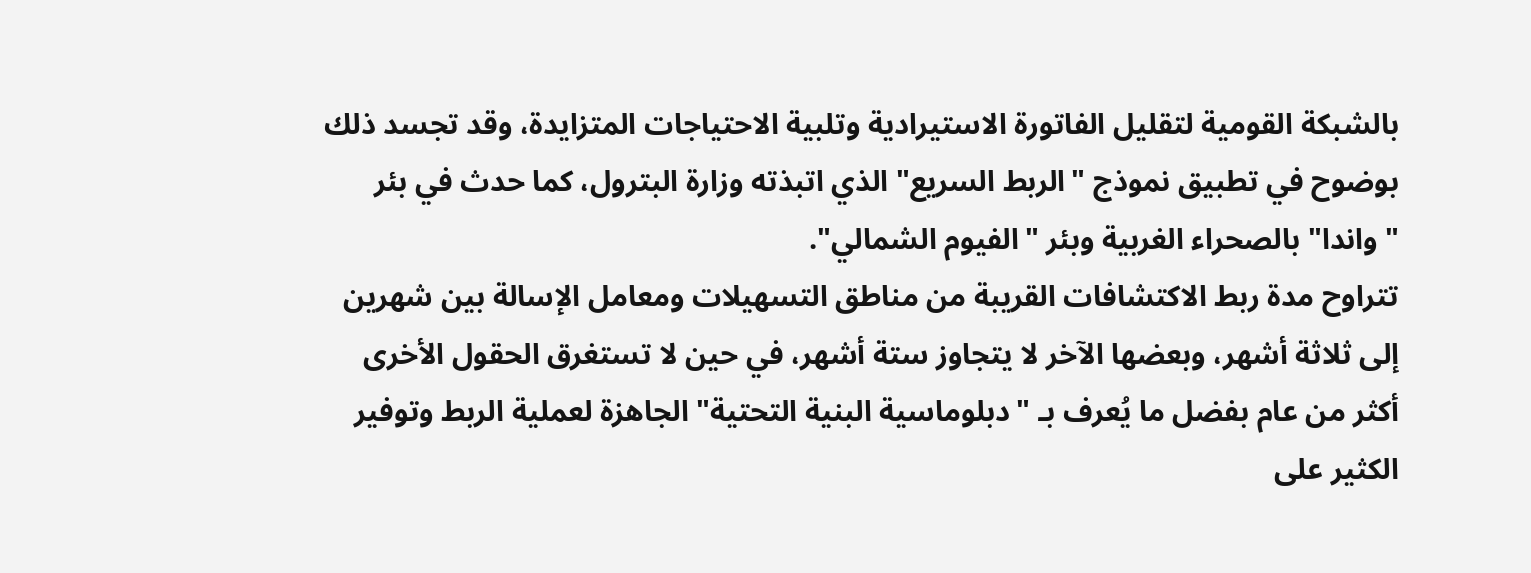بالشبكة القومية لتقليل الفاتورة الاستيرادية وتلبية الاحتياجات المتزايدة، وقد تجسد ذلك بوضوح في تطبيق نموذج "الربط السريع" الذي اتبذته وزارة البترول، كما حدث في بئر "واندا" بالصحراء الغربية وبئر "الفيوم الشمالي".
تتراوح مدة ربط الاكتشافات القريبة من مناطق التسهيلات ومعامل الإسالة بين شهرين إلى ثلاثة أشهر، وبعضها الآخر لا يتجاوز ستة أشهر، في حين لا تستغرق الحقول الأخرى أكثر من عام بفضل ما يُعرف بـ "دبلوماسية البنية التحتية" الجاهزة لعملية الربط وتوفير الكثير على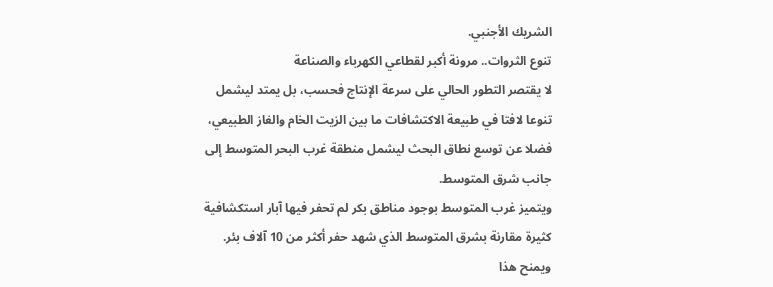الشريك الأجنبي.
تنوع الثروات.. مرونة أكبر لقطاعي الكهرباء والصناعة
لا يقتصر التطور الحالي على سرعة الإنتاج فحسب، بل يمتد ليشمل تنوعا لافتا في طبيعة الاكتشافات ما بين الزيت الخام والغاز الطبيعي، فضلا عن توسع نطاق البحث ليشمل منطقة غرب البحر المتوسط إلى جانب شرق المتوسط.
ويتميز غرب المتوسط بوجود مناطق بكر لم تحفر فيها آبار استكشافية كثيرة مقارنة بشرق المتوسط الذي شهد حفر أكثر من 10 آلاف بئر. ويمنح هذا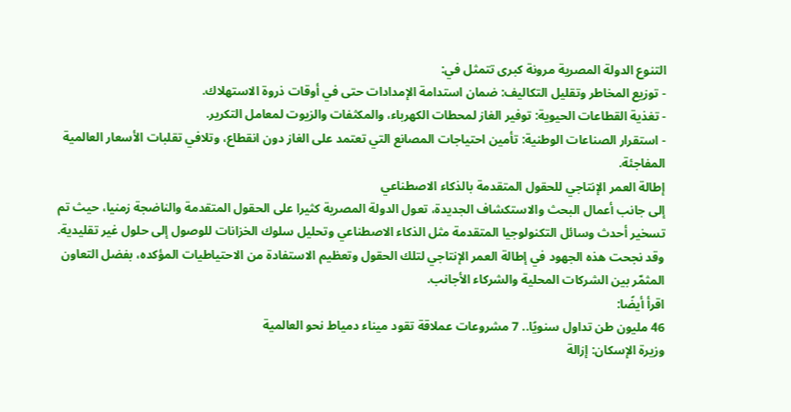التنوع الدولة المصرية مرونة كبرى تتمثل في:
- توزيع المخاطر وتقليل التكاليف: ضمان استدامة الإمدادات حتى في أوقات ذروة الاستهلاك.
- تغذية القطاعات الحيوية: توفير الغاز لمحطات الكهرباء، والمكثفات والزيوت لمعامل التكرير.
- استقرار الصناعات الوطنية: تأمين احتياجات المصانع التي تعتمد على الغاز دون انقطاع، وتلافي تقلبات الأسعار العالمية المفاجئة.
إطالة العمر الإنتاجي للحقول المتقدمة بالذكاء الاصطناعي
إلى جانب أعمال البحث والاستكشاف الجديدة، تعول الدولة المصرية كثيرا على الحقول المتقدمة والناضجة زمنيا، حيث تم تسخير أحدث وسائل التكنولوجيا المتقدمة مثل الذكاء الاصطناعي وتحليل سلوك الخزانات للوصول إلى حلول غير تقليدية.
وقد نجحت هذه الجهود في إطالة العمر الإنتاجي لتلك الحقول وتعظيم الاستفادة من الاحتياطيات المؤكده، بفضل التعاون المثمّر بين الشركات المحلية والشركاء الأجانب.
اقرأ أيضًا:
46 مليون طن تداول سنويًا.. 7 مشروعات عملاقة تقود ميناء دمياط نحو العالمية
وزيرة الإسكان: إزالة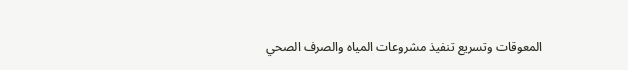المعوقات وتسريع تنفيذ مشروعات المياه والصرف الصحي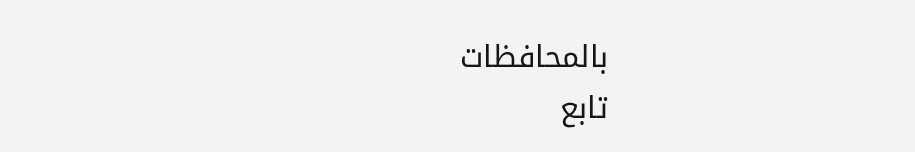بالمحافظات
تابع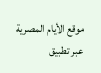موقع الأيام المصرية عبر تطبيق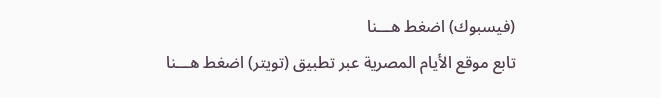(فيسبوك) اضغط هـــنا
تابع موقع الأيام المصرية عبر تطبيق (تويتر) اضغط هـــنا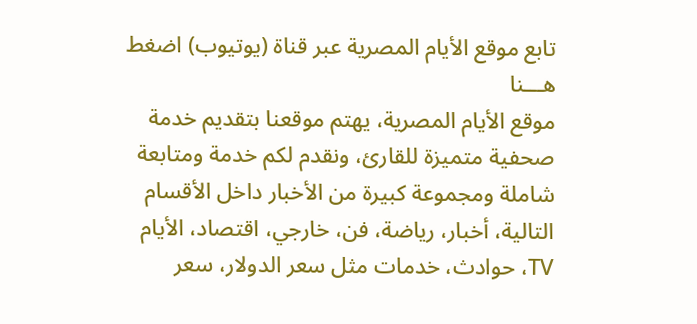تابع موقع الأيام المصرية عبر قناة (يوتيوب) اضغط هـــنا
موقع الأيام المصرية، يهتم موقعنا بتقديم خدمة صحفية متميزة للقارئ، ونقدم لكم خدمة ومتابعة شاملة ومجموعة كبيرة من الأخبار داخل الأقسام التالية، أخبار، رياضة، فن، خارجي، اقتصاد، الأيام TV، حوادث، خدمات مثل سعر الدولار، سعر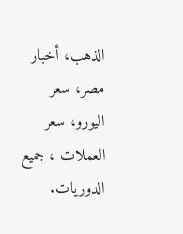الذهب، أخبار مصر، سعر اليورو، سعر العملات ، جميع الدوريات.